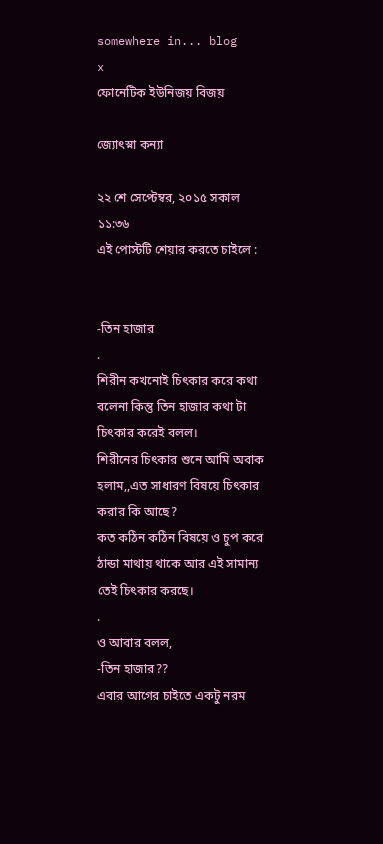somewhere in... blog
x
ফোনেটিক ইউনিজয় বিজয়

জ্যোৎস্না কন্যা

২২ শে সেপ্টেম্বর, ২০১৫ সকাল ১১:৩৬
এই পোস্টটি শেয়ার করতে চাইলে :


-তিন হাজার
.
শিরীন কখনোই চিৎকার করে কথা বলেনা কিন্তু তিন হাজার কথা টা চিৎকার করেই বলল।
শিরীনের চিৎকার শুনে আমি অবাক হলাম,,এত সাধারণ বিষয়ে চিৎকার করার কি আছে?
কত কঠিন কঠিন বিষয়ে ও চুপ করে ঠান্ডা মাথায় থাকে আর এই সামান্য তেই চিৎকার করছে।
.
ও আবার বলল,
-তিন হাজার??
এবার আগের চাইতে একটু নরম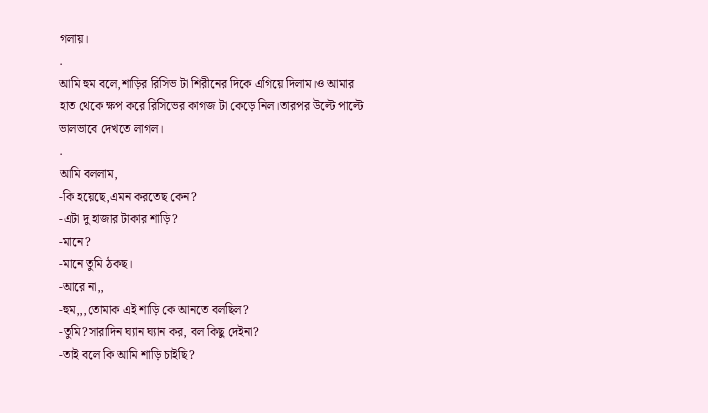গলায়।
.
আমি হুম বলে,শাড়ির রিসিভ টা শিরীনের দিকে এগিয়ে দিলাম।ও আমার হাত থেকে ক্ষপ করে রিসিভের কাগজ টা কেড়ে নিল।তারপর উল্টে পাল্টে ভালভাবে দেখতে লাগল।
.
আমি বললাম,
-কি হয়েছে,এমন করতেছ কেন?
-এটা দু হাজার টাকার শাড়ি?
-মানে?
-মানে তুমি ঠকছ।
-আরে না,,
-হুম,,,তোমাক এই শাড়ি কে আনতে বলছিল?
-তুমি?সারাদিন ঘ্যান ঘ্যান কর, বল কিছু দেইনা?
-তাই বলে কি আমি শাড়ি চাইছি?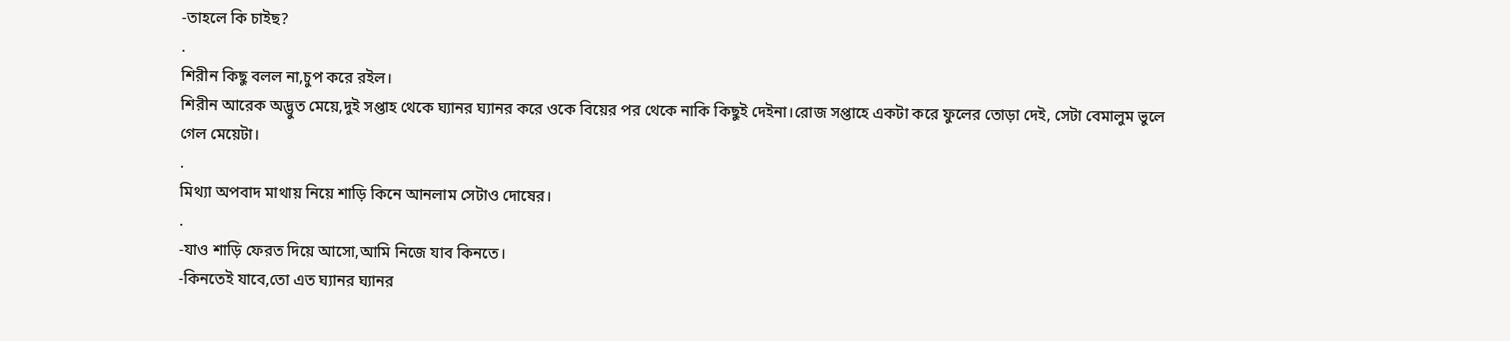-তাহলে কি চাইছ?
.
শিরীন কিছু বলল না,চুপ করে রইল।
শিরীন আরেক অদ্ভুত মেয়ে,দুই সপ্তাহ থেকে ঘ্যানর ঘ্যানর করে ওকে বিয়ের পর থেকে নাকি কিছুই দেইনা।রোজ সপ্তাহে একটা করে ফুলের তোড়া দেই, সেটা বেমালুম ভুলে গেল মেয়েটা।
.
মিথ্যা অপবাদ মাথায় নিয়ে শাড়ি কিনে আনলাম সেটাও দোষের।
.
-যাও শাড়ি ফেরত দিয়ে আসো,আমি নিজে যাব কিনতে।
-কিনতেই যাবে,তো এত ঘ্যানর ঘ্যানর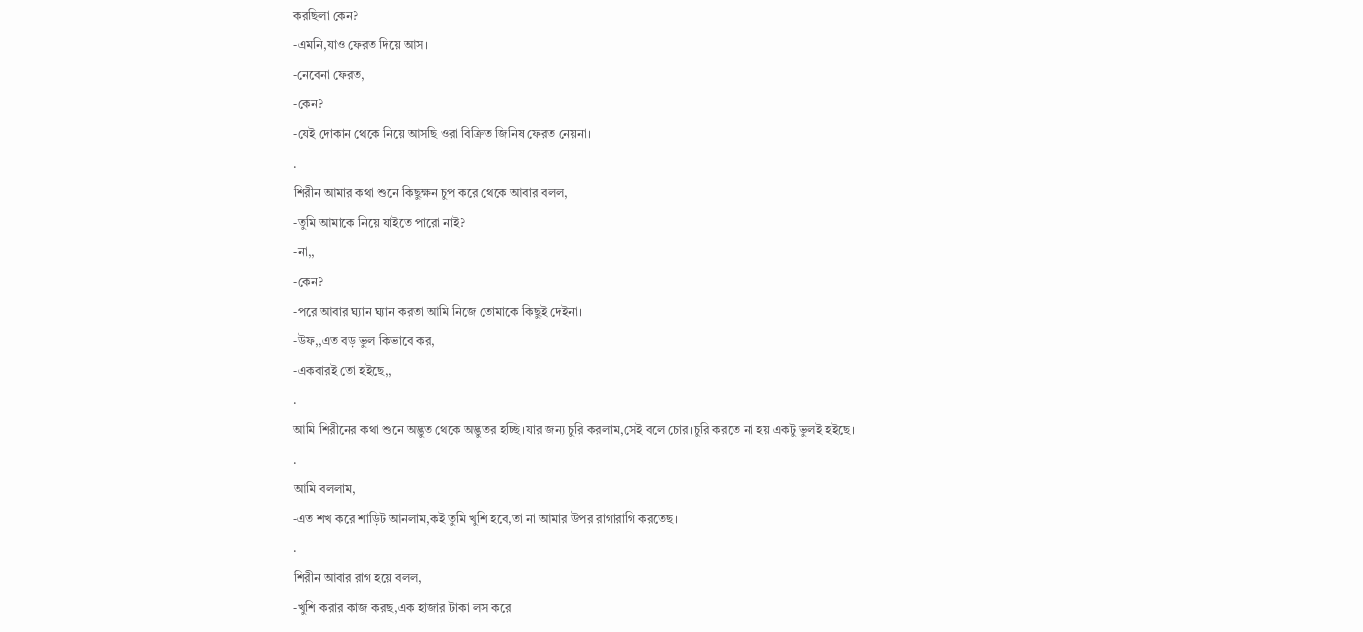করছিলা কেন?
-এমনি,যাও ফেরত দিয়ে আস।
-নেবেনা ফেরত,
-কেন?
-যেই দোকান থেকে নিয়ে আসছি ওরা বিক্রিত জিনিষ ফেরত নেয়না।
.
শিরীন আমার কথা শুনে কিছুক্ষন চুপ করে থেকে আবার বলল,
-তুমি আমাকে নিয়ে যাইতে পারো নাই?
-না,,
-কেন?
-পরে আবার ঘ্যান ঘ্যান করতা আমি নিজে তোমাকে কিছুই দেইনা।
-উফ,,এত বড় ভুল কিভাবে কর,
-একবারই তো হইছে,,
.
আমি শিরীনের কথা শুনে অদ্ভুত থেকে অদ্ভুতর হচ্ছি।যার জন্য চুরি করলাম,সেই বলে চোর।চুরি করতে না হয় একটু ভুলই হইছে।
.
আমি বললাম,
-এত শখ করে শাড়িট আনলাম,কই তুমি খুশি হবে,তা না আমার উপর রাগারাগি করতেছ।
.
শিরীন আবার রাগ হয়ে বলল,
-খুশি করার কাজ করছ,এক হাজার টাকা লস করে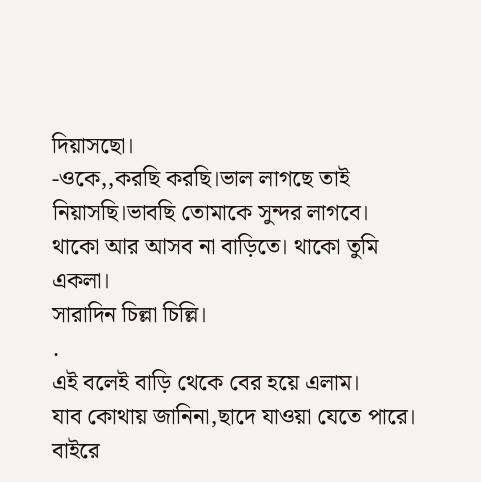দিয়াসছো।
-ওকে,,করছি করছি।ভাল লাগছে তাই নিয়াসছি।ভাবছি তোমাকে সুন্দর লাগবে।
থাকো আর আসব না বাড়িতে। থাকো তুমি একলা।
সারাদিন চিল্লা চিল্লি।
.
এই বলেই বাড়ি থেকে বের হয়ে এলাম।
যাব কোথায় জানিনা,ছাদে যাওয়া যেতে পারে।
বাইরে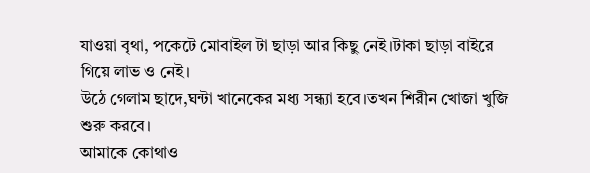যাওয়া বৃথা, পকেটে মোবাইল টা ছাড়া আর কিছু নেই।টাকা ছাড়া বাইরে গিয়ে লাভ ও নেই।
উঠে গেলাম ছাদে,ঘন্টা খানেকের মধ্য সন্ধ্যা হবে।তখন শিরীন খোজা খুজি শুরু করবে।
আমাকে কোথাও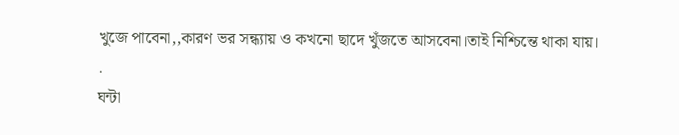খুজে পাবেনা,,কারণ ভর সন্ধ্যায় ও কখনো ছাদে খুঁজতে আসবেনা।তাই নিশ্চিন্তে থাকা যায়।
.
ঘন্টা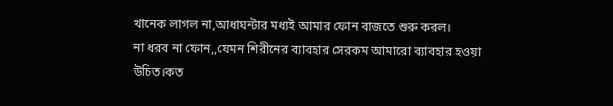খানেক লাগল না,আধাঘন্টার মধ্যই আমার ফোন বাজতে শুরু করল।
না ধরব না ফোন,,যেমন শিরীনের ব্যাবহার সেরকম আমারো ব্যাবহার হওয়া উচিত।কত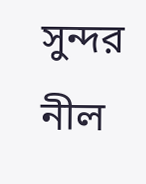সুন্দর নীল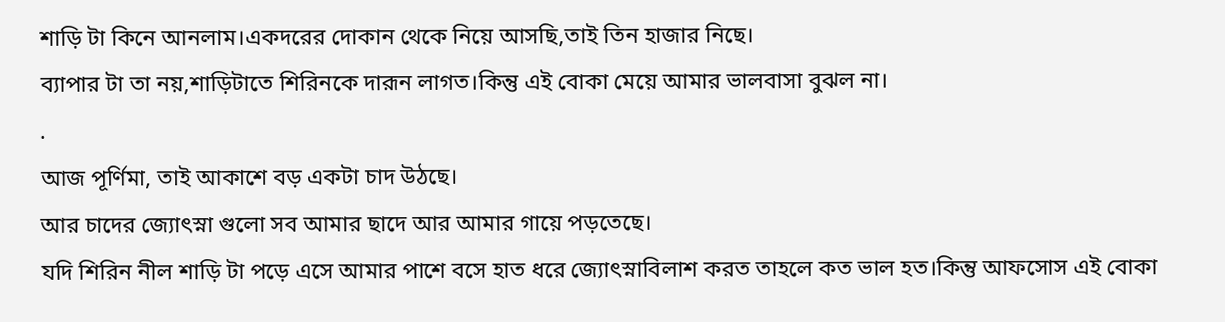শাড়ি টা কিনে আনলাম।একদরের দোকান থেকে নিয়ে আসছি,তাই তিন হাজার নিছে।
ব্যাপার টা তা নয়,শাড়িটাতে শিরিনকে দারূন লাগত।কিন্তু এই বোকা মেয়ে আমার ভালবাসা বুঝল না।
.
আজ পূর্ণিমা, তাই আকাশে বড় একটা চাদ উঠছে।
আর চাদের জ্যোৎস্না গুলো সব আমার ছাদে আর আমার গায়ে পড়তেছে।
যদি শিরিন নীল শাড়ি টা পড়ে এসে আমার পাশে বসে হাত ধরে জ্যোৎস্নাবিলাশ করত তাহলে কত ভাল হত।কিন্তু আফসোস এই বোকা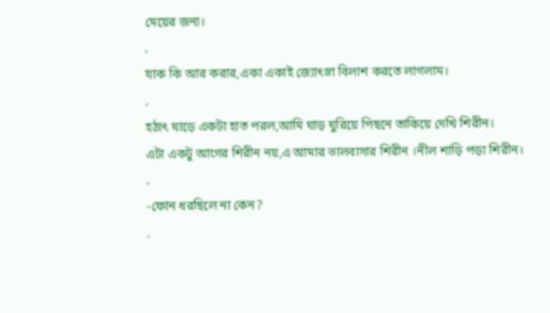মেয়ের জন্য।
.
যাক কি আর করার,একা একাই জ্যোৎস্না বিলাশ করতে লাগলাম।
.
হঠাৎ ঘাড়ে একটা হাত পরল,আমি ঘাড় ঘুরিয়ে পিছনে তাকিয়ে দেখি শিরীন।
এটা একটু আগের শিরীন নয়,এ আমার ভালবাসার শিরীন ।নীল শাড়ি পড়া শিরীন।
.
-ফোন ধরছিলে না কেন?
.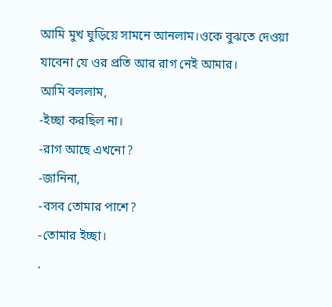আমি মুখ ঘুড়িয়ে সামনে আনলাম।ওকে বুঝতে দেওয়া যাবেনা যে ওর প্রতি আর রাগ নেই আমার।
আমি বললাম,
-ইচ্ছা করছিল না।
-রাগ আছে এখনো?
-জানিনা,
-বসব তোমার পাশে?
-তোমার ইচ্ছা।
.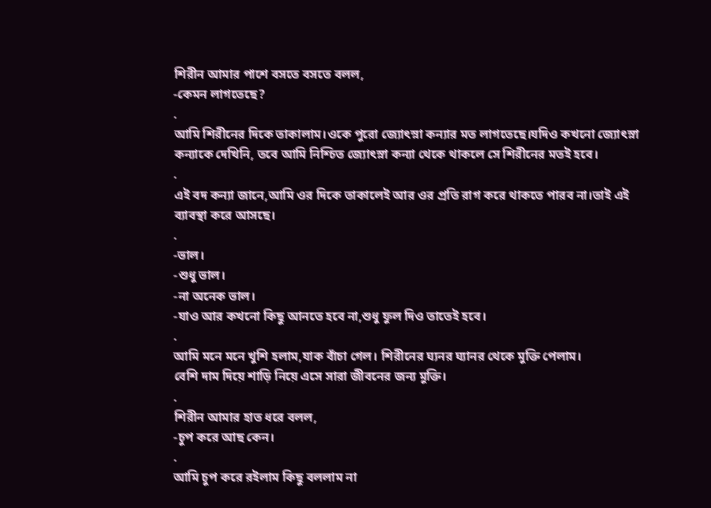শিরীন আমার পাশে বসতে বসতে বলল,
-কেমন লাগতেছে?
.
আমি শিরীনের দিকে তাকালাম।ওকে পুরো জ্যোৎস্না কন্যার মত লাগতেছে।যদিও কখনো জ্যোৎস্না কন্যাকে দেখিনি, তবে আমি নিশ্চিত জ্যোৎস্না কন্যা থেকে থাকলে সে শিরীনের মতই হবে।
.
এই বদ কন্যা জানে,আমি ওর দিকে তাকালেই আর ওর প্রতি রাগ করে থাকতে পারব না।তাই এই ব্যাবস্থা করে আসছে।
.
-ভাল।
-শুধু ভাল।
-না অনেক ভাল।
-যাও আর কখনো কিছু আনতে হবে না,শুধু ফুল দিও তাতেই হবে।
.
আমি মনে মনে খুশি হলাম,যাক বাঁচা গেল। শিরীনের ঘ্যনর ঘ্যানর থেকে মুক্তি পেলাম।
বেশি দাম দিয়ে শাড়ি নিয়ে এসে সারা জীবনের জন্য মুক্তি।
.
শিরীন আমার হাত ধরে বলল,
-চুপ করে আছ কেন।
.
আমি চুপ করে রইলাম কিছু বললাম না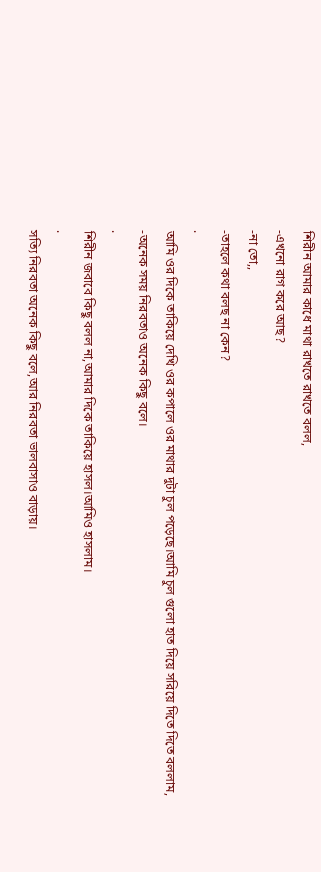শিরীন আমার কাধে মাথা রাখতে রাখতে বলল,
-এখনো রাগ করে আছ?
-না তো,,
-তাহলে কথা বলছ না কেন?
.
আমি ওর দিকে তাকিয়ে দেখি ওর কপালে ওর মাথার দুটা চুল পড়েছে।আমি চুল গুলো হাত দিয়ে সরিয়ে দিতে দিতে বললাম,
-অনেক সময় নিরবতাও অনেক কিছু বলে।
.
শিরীন জবাবে কিছু বলল না,আমার দিকে তাকিয়ে হাসল।আমিও হাসলাম।
.
সত্যি নিরবতা অনেক কিছু বলে,আর নিরবতা ভালবাসাও বাড়ায়।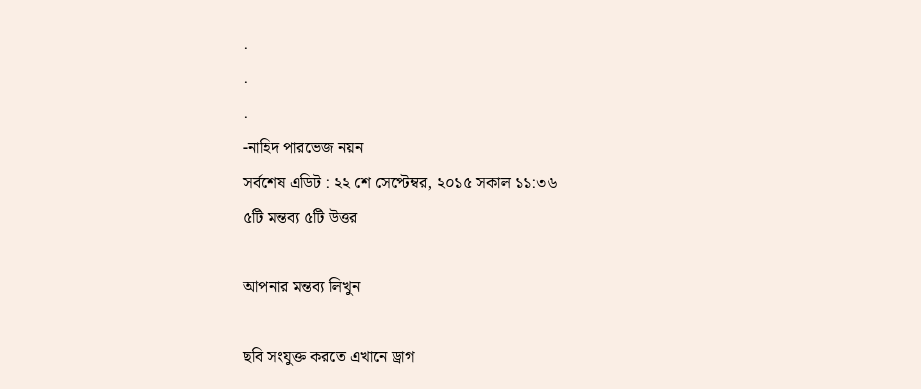.
.
.
-নাহিদ পারভেজ নয়ন
সর্বশেষ এডিট : ২২ শে সেপ্টেম্বর, ২০১৫ সকাল ১১:৩৬
৫টি মন্তব্য ৫টি উত্তর

আপনার মন্তব্য লিখুন

ছবি সংযুক্ত করতে এখানে ড্রাগ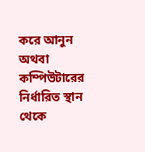করে আনুন অথবা কম্পিউটারের নির্ধারিত স্থান থেকে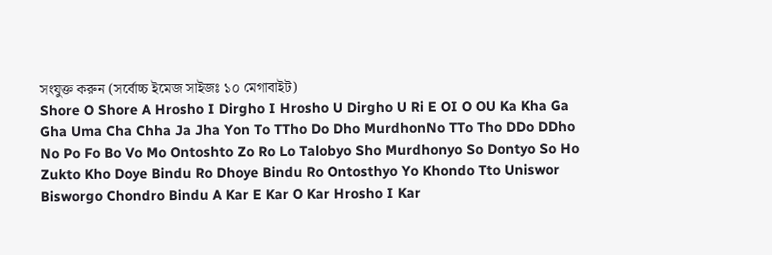সংযুক্ত করুন (সর্বোচ্চ ইমেজ সাইজঃ ১০ মেগাবাইট)
Shore O Shore A Hrosho I Dirgho I Hrosho U Dirgho U Ri E OI O OU Ka Kha Ga Gha Uma Cha Chha Ja Jha Yon To TTho Do Dho MurdhonNo TTo Tho DDo DDho No Po Fo Bo Vo Mo Ontoshto Zo Ro Lo Talobyo Sho Murdhonyo So Dontyo So Ho Zukto Kho Doye Bindu Ro Dhoye Bindu Ro Ontosthyo Yo Khondo Tto Uniswor Bisworgo Chondro Bindu A Kar E Kar O Kar Hrosho I Kar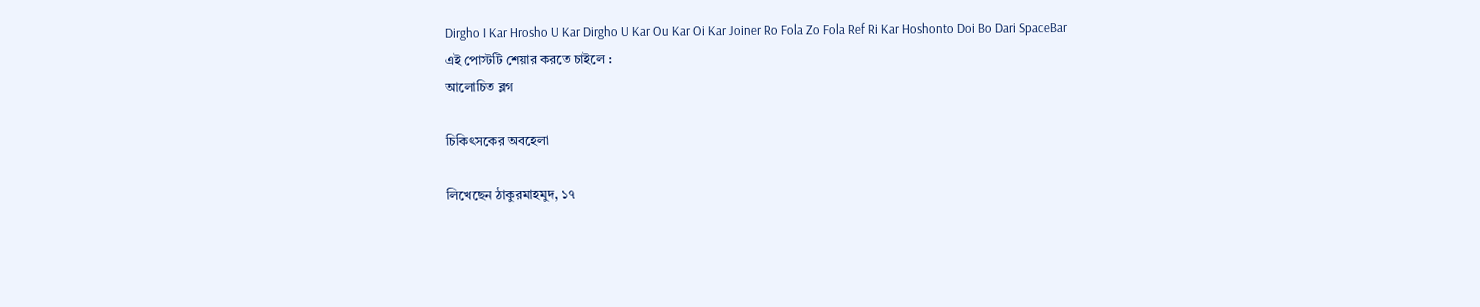Dirgho I Kar Hrosho U Kar Dirgho U Kar Ou Kar Oi Kar Joiner Ro Fola Zo Fola Ref Ri Kar Hoshonto Doi Bo Dari SpaceBar
এই পোস্টটি শেয়ার করতে চাইলে :
আলোচিত ব্লগ

চিকিৎসকের অবহেলা

লিখেছেন ঠাকুরমাহমুদ, ১৭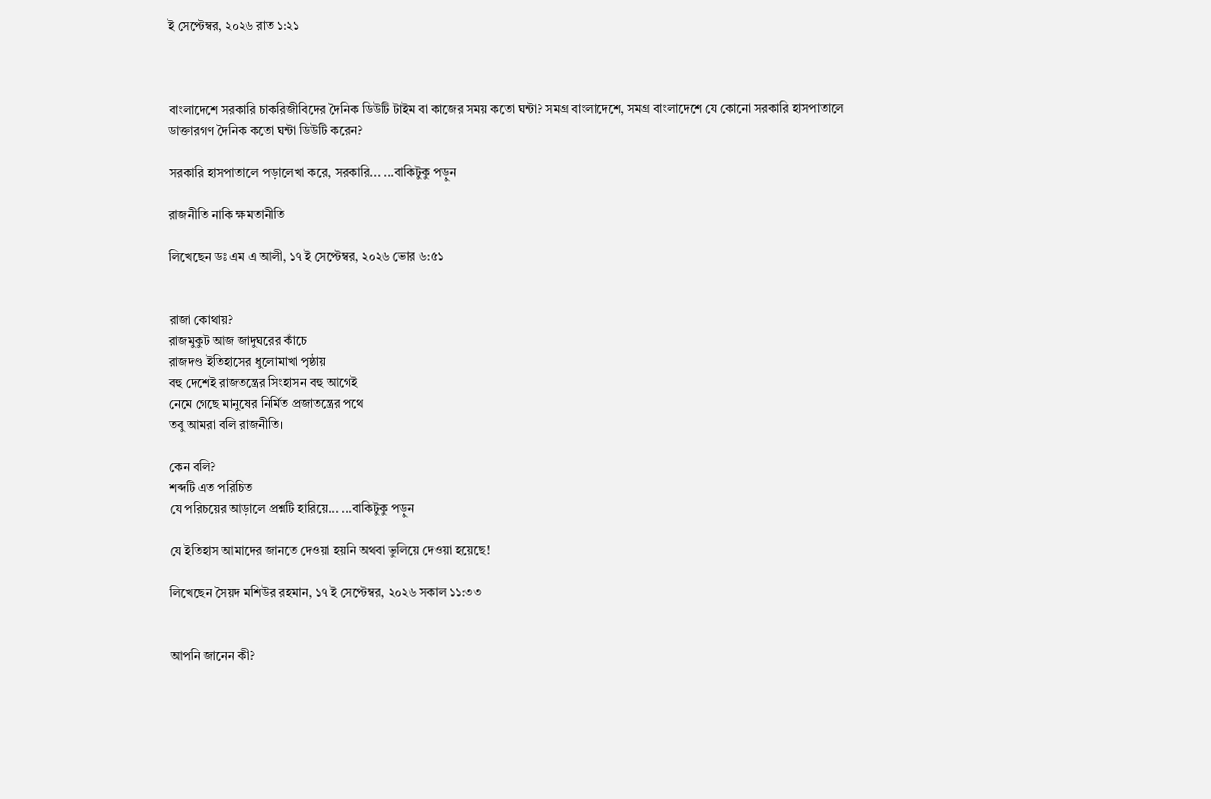ই সেপ্টেম্বর, ২০২৬ রাত ১:২১



বাংলাদেশে সরকারি চাকরিজীবিদের দৈনিক ডিউটি টাইম বা কাজের সময় কতো ঘন্টা? সমগ্র বাংলাদেশে, সমগ্র বাংলাদেশে যে কোনো সরকারি হাসপাতালে ডাক্তারগণ দৈনিক কতো ঘন্টা ডিউটি করেন?

সরকারি হাসপাতালে পড়ালেখা করে, সরকারি... ...বাকিটুকু পড়ুন

রাজনীতি নাকি ক্ষমতানীতি

লিখেছেন ডঃ এম এ আলী, ১৭ ই সেপ্টেম্বর, ২০২৬ ভোর ৬:৫১


রাজা কোথায়?
রাজমুকুট আজ জাদুঘরের কাঁচে
রাজদণ্ড ইতিহাসের ধুলোমাখা পৃষ্ঠায়
বহু দেশেই রাজতন্ত্রের সিংহাসন বহু আগেই
নেমে গেছে মানুষের নির্মিত প্রজাতন্ত্রের পথে
তবু আমরা বলি রাজনীতি।

কেন বলি?
শব্দটি এত পরিচিত
যে পরিচয়ের আড়ালে প্রশ্নটি হারিয়ে... ...বাকিটুকু পড়ুন

যে ইতিহাস আমাদের জানতে দেওয়া হয়নি অথবা ভুলিয়ে দেওয়া হয়েছে!

লিখেছেন সৈয়দ মশিউর রহমান, ১৭ ই সেপ্টেম্বর, ২০২৬ সকাল ১১:৩৩


আপনি জানেন কী?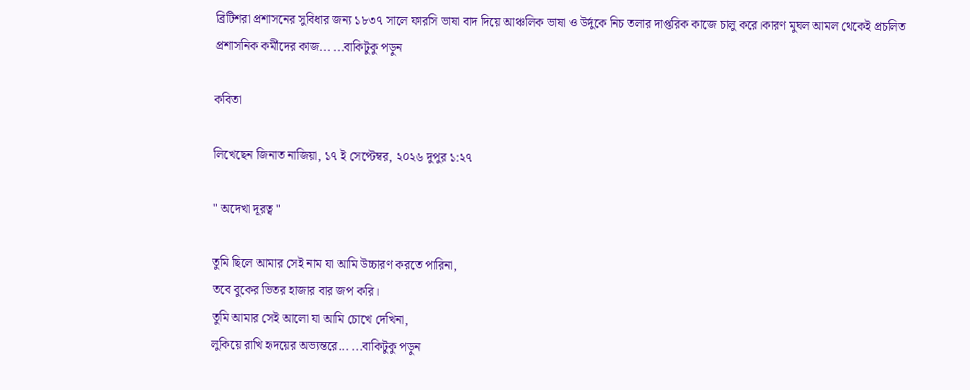ব্রিটিশরা প্রশাসনের সুবিধার জন্য ১৮৩৭ সালে ফারসি ভাষা বাদ দিয়ে আঞ্চলিক ভাষা ও উর্দুকে নিচ তলার দাপ্তরিক কাজে চালু করে।কারণ মুঘল আমল থেকেই প্রচলিত প্রশাসনিক কর্মীদের কাজ... ...বাকিটুকু পড়ুন

কবিতা

লিখেছেন জিনাত নাজিয়া, ১৭ ই সেপ্টেম্বর, ২০২৬ দুপুর ১:২৭

" অদেখা দূরত্ব "

তুমি ছিলে আমার সেই নাম যা আমি উচ্চারণ করতে পারিনা,
তবে বুকের ভিতর হাজার বার জপ করি।
তুমি আমার সেই আলো যা আমি চোখে দেখিনা,
লুকিয়ে রাখি হৃদয়ের অভ্যন্তরে... ...বাকিটুকু পড়ুন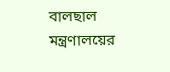বালছাল মন্ত্রণালয়ের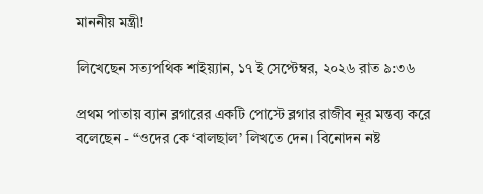মাননীয় মন্ত্রী!

লিখেছেন সত্যপথিক শাইয়্যান, ১৭ ই সেপ্টেম্বর, ২০২৬ রাত ৯:৩৬

প্রথম পাতায় ব্যান ব্লগারের একটি পোস্টে ব্লগার রাজীব নূর মন্তব্য করে বলেছেন - “ওদের কে ‘বালছাল’ লিখতে দেন। বিনোদন নষ্ট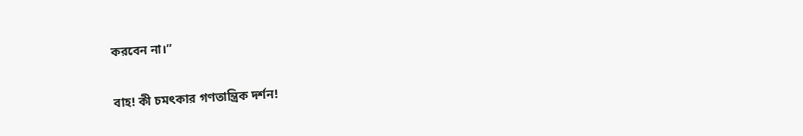করবেন না।”

বাহ! কী চমৎকার গণতান্ত্রিক দর্শন!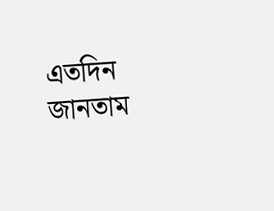এতদিন জানতাম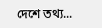দেশে তথ্য...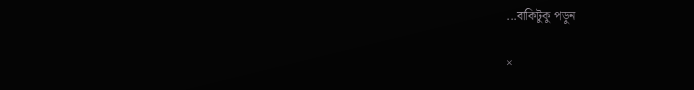...বাকিটুকু পড়ুন

×